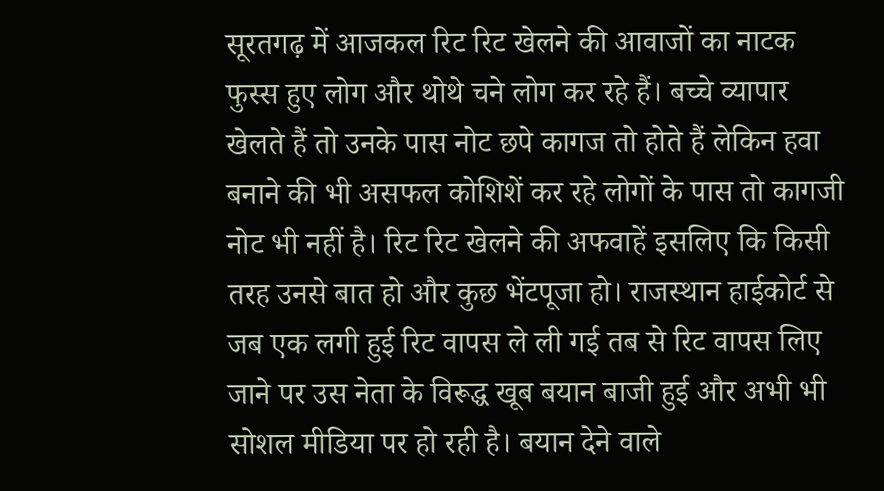सूरतगढ़ में आजकल रिट रिट खेलने की आवाजों का नाटक फुस्स हुए लोग और थोथे चने लोग कर रहे हैं। बच्चे व्यापार खेलते हैं तो उनके पास नोट छपे कागज तो होते हैं लेकिन हवा बनाने की भी असफल कोशिशें कर रहे लोगों के पास तो कागजी नोट भी नहीं है। रिट रिट खेलने की अफवाहें इसलिए कि किसी तरह उनसे बात हो और कुछ भेंटपूजा हो। राजस्थान हाईकोर्ट से जब एक लगी हुई रिट वापस ले ली गई तब से रिट वापस लिए जाने पर उस नेता के विरूद्ध खूब बयान बाजी हुई और अभी भी सोशल मीडिया पर हो रही है। बयान देने वाले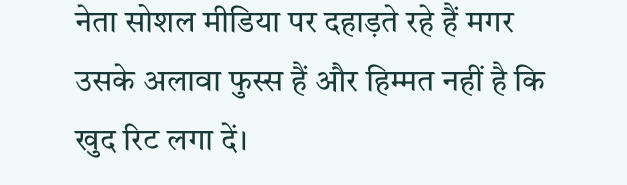नेता सोशल मीडिया पर दहाड़ते रहे हैं मगर उसके अलावा फुस्स हैं और हिम्मत नहीं है कि खुद रिट लगा दें।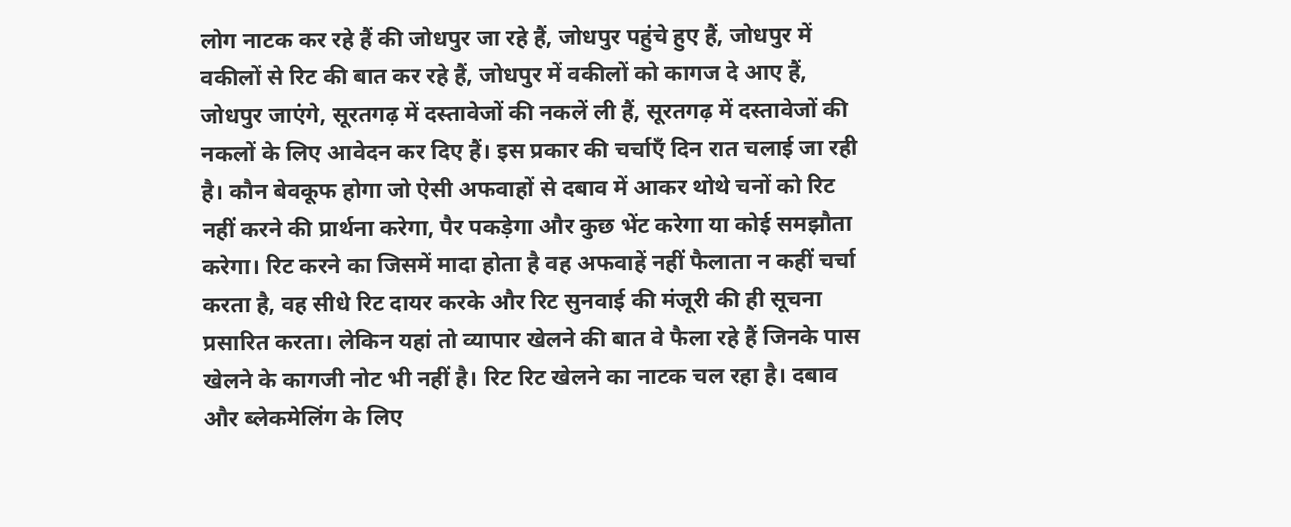लोग नाटक कर रहे हैं की जोधपुर जा रहे हैं, जोधपुर पहुंचे हुए हैं, जोधपुर में वकीलों से रिट की बात कर रहे हैं, जोधपुर में वकीलों को कागज दे आए हैं, जोधपुर जाएंगे, सूरतगढ़ में दस्तावेजों की नकलें ली हैं, सूरतगढ़ में दस्तावेजों की नकलों के लिए आवेदन कर दिए हैं। इस प्रकार की चर्चाएँ दिन रात चलाई जा रही है। कौन बेवकूफ होगा जो ऐसी अफवाहों से दबाव में आकर थोथे चनों को रिट नहीं करने की प्रार्थना करेगा, पैर पकड़ेगा और कुछ भेंट करेगा या कोई समझौता करेगा। रिट करने का जिसमें मादा होता है वह अफवाहें नहीं फैलाता न कहीं चर्चा करता है, वह सीधे रिट दायर करके और रिट सुनवाई की मंजूरी की ही सूचना प्रसारित करता। लेकिन यहां तो व्यापार खेलने की बात वे फैला रहे हैं जिनके पास खेलने के कागजी नोट भी नहीं है। रिट रिट खेलने का नाटक चल रहा है। दबाव और ब्लेकमेलिंग के लिए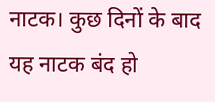नाटक। कुछ दिनों के बाद यह नाटक बंद हो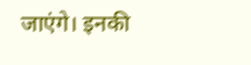जाएंगे। इनकी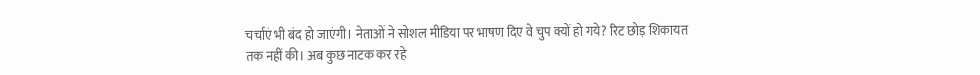चर्चाएं भी बंद हो जाएंगी। नेताओं ने सोशल मीडिया पर भाषण दिए वे चुप क्यों हो गये? रिट छोड़ शिकायत तक नहीं की। अब कुछ नाटक कर रहे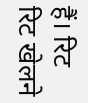हैं। रिट रिट खेलने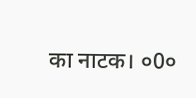का नाटक। ०0०